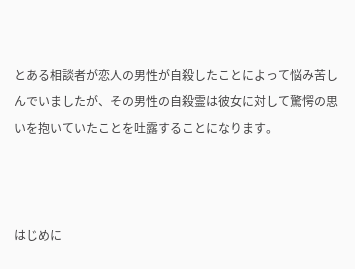とある相談者が恋人の男性が自殺したことによって悩み苦しんでいましたが、その男性の自殺霊は彼女に対して驚愕の思いを抱いていたことを吐露することになります。



はじめに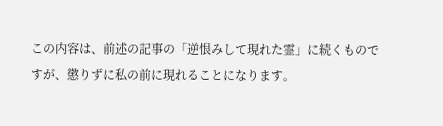この内容は、前述の記事の「逆恨みして現れた霊」に続くものですが、懲りずに私の前に現れることになります。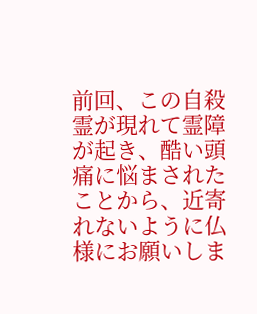前回、この自殺霊が現れて霊障が起き、酷い頭痛に悩まされたことから、近寄れないように仏様にお願いしま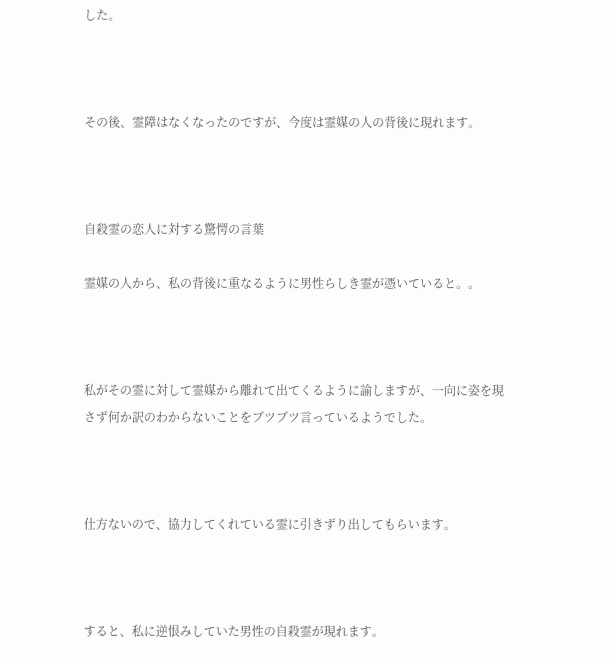した。



その後、霊障はなくなったのですが、今度は霊媒の人の背後に現れます。



自殺霊の恋人に対する驚愕の言葉

霊媒の人から、私の背後に重なるように男性らしき霊が憑いていると。。



私がその霊に対して霊媒から離れて出てくるように諭しますが、一向に姿を現さず何か訳のわからないことをブツブツ言っているようでした。



仕方ないので、協力してくれている霊に引きずり出してもらいます。



すると、私に逆恨みしていた男性の自殺霊が現れます。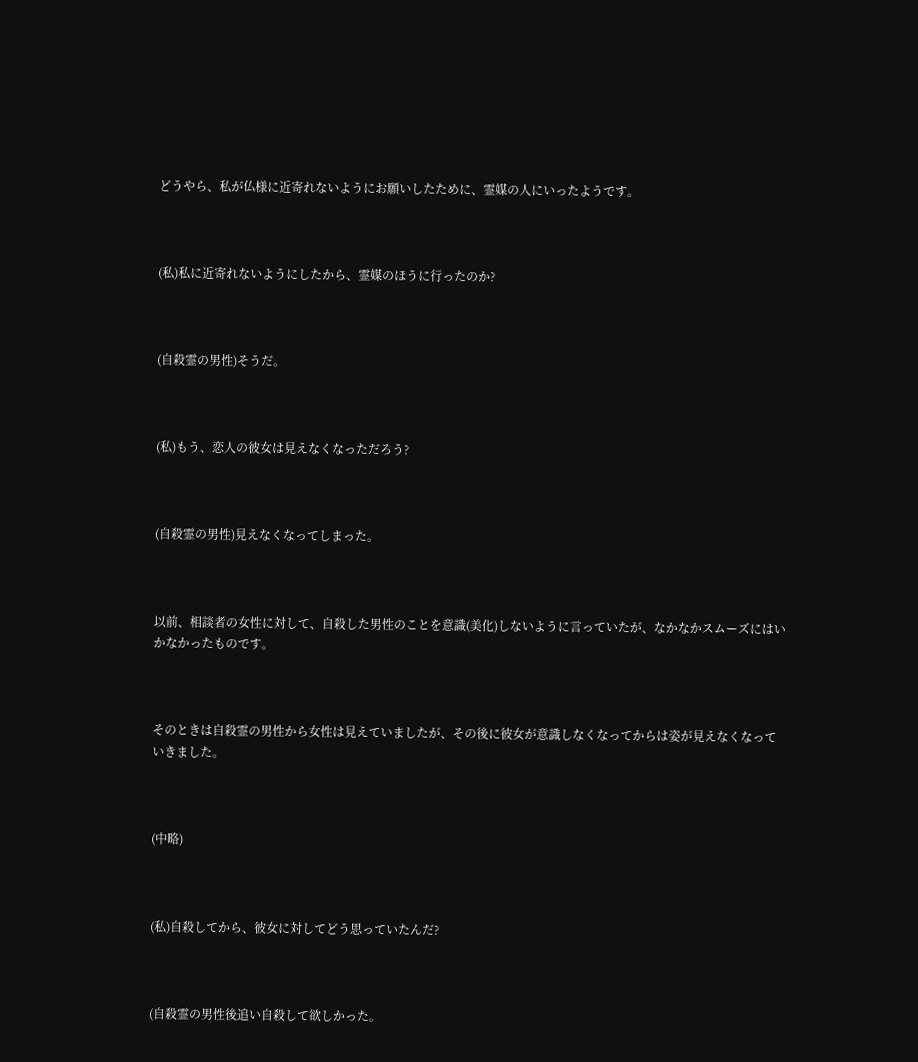どうやら、私が仏様に近寄れないようにお願いしたために、霊媒の人にいったようです。



(私)私に近寄れないようにしたから、霊媒のほうに行ったのか?



(自殺霊の男性)そうだ。



(私)もう、恋人の彼女は見えなくなっただろう?



(自殺霊の男性)見えなくなってしまった。



以前、相談者の女性に対して、自殺した男性のことを意識(美化)しないように言っていたが、なかなかスムーズにはいかなかったものです。



そのときは自殺霊の男性から女性は見えていましたが、その後に彼女が意識しなくなってからは姿が見えなくなっていきました。



(中略)



(私)自殺してから、彼女に対してどう思っていたんだ?



(自殺霊の男性後追い自殺して欲しかった。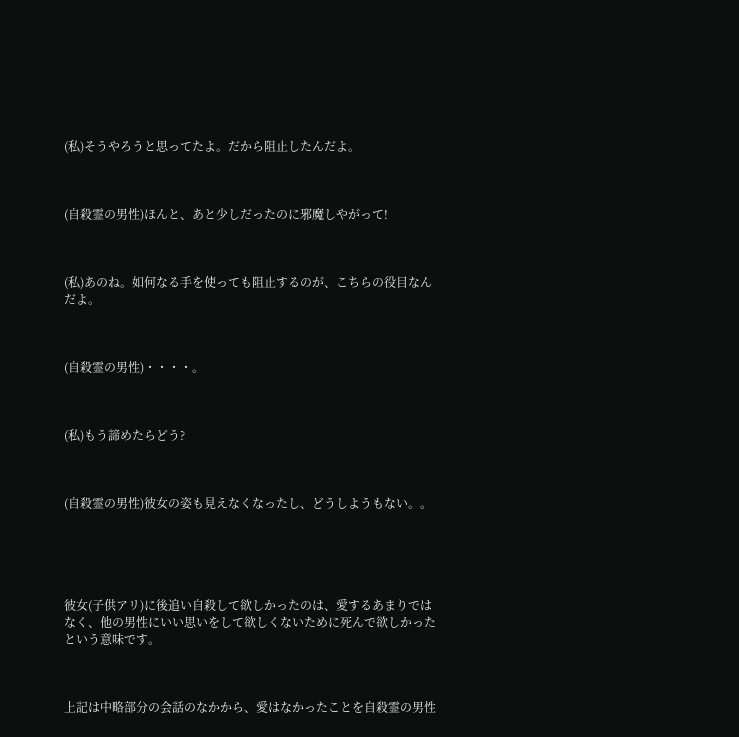(私)そうやろうと思ってたよ。だから阻止したんだよ。



(自殺霊の男性)ほんと、あと少しだったのに邪魔しやがって!



(私)あのね。如何なる手を使っても阻止するのが、こちらの役目なんだよ。



(自殺霊の男性)・・・・。



(私)もう諦めたらどう?



(自殺霊の男性)彼女の姿も見えなくなったし、どうしようもない。。





彼女(子供アリ)に後追い自殺して欲しかったのは、愛するあまりではなく、他の男性にいい思いをして欲しくないために死んで欲しかったという意味です。



上記は中略部分の会話のなかから、愛はなかったことを自殺霊の男性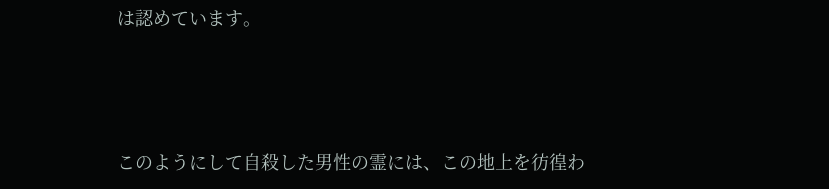は認めています。



このようにして自殺した男性の霊には、この地上を彷徨わ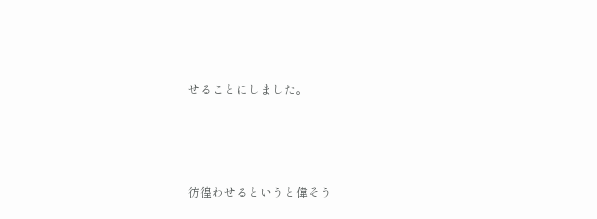せることにしました。



彷徨わせるというと偉そう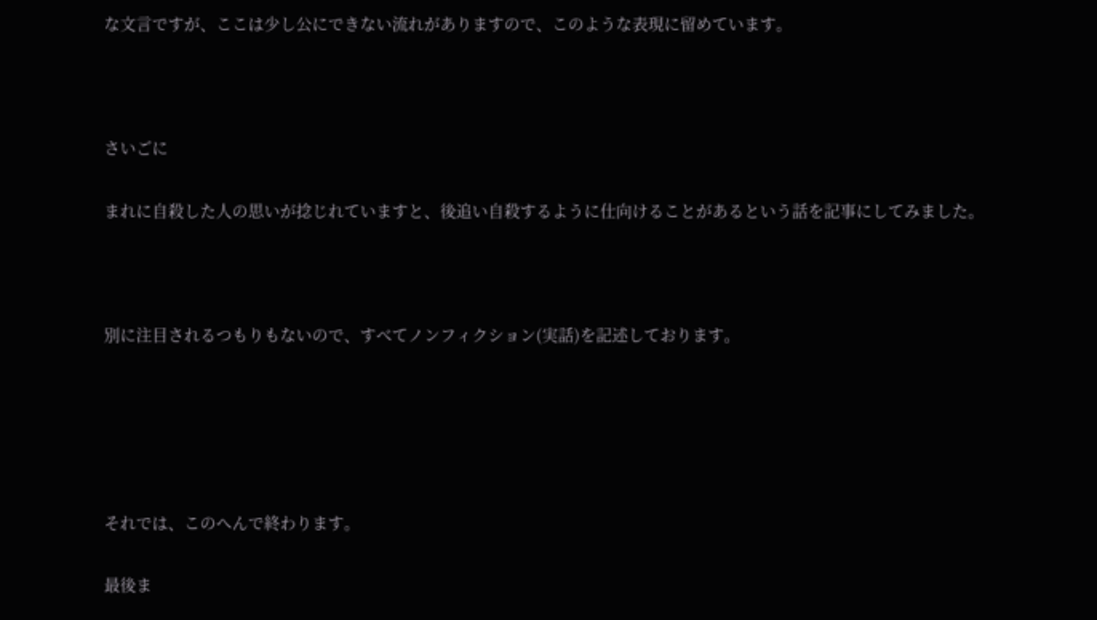な文言ですが、ここは少し公にできない流れがありますので、このような表現に留めています。



さいごに

まれに自殺した人の思いが捻じれていますと、後追い自殺するように仕向けることがあるという話を記事にしてみました。



別に注目されるつもりもないので、すべてノンフィクション(実話)を記述しております。





それでは、このへんで終わります。

最後ま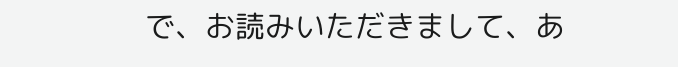で、お読みいただきまして、あ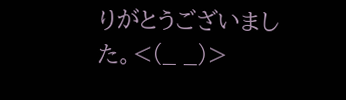りがとうございました。<(_ _)>